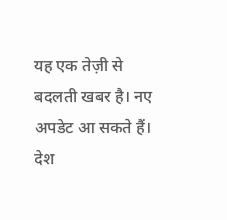यह एक तेज़ी से बदलती खबर है। नए अपडेट आ सकते हैं।
देश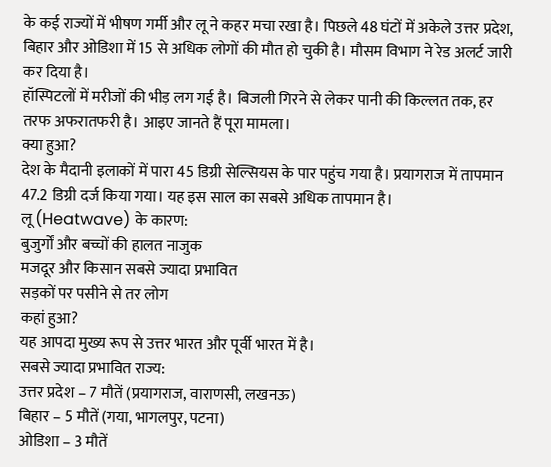के कई राज्यों में भीषण गर्मी और लू ने कहर मचा रखा है। पिछले 48 घंटों में अकेले उत्तर प्रदेश, बिहार और ओडिशा में 15 से अधिक लोगों की मौत हो चुकी है। मौसम विभाग ने रेड अलर्ट जारी कर दिया है।
हॉस्पिटलों में मरीजों की भीड़ लग गई है। बिजली गिरने से लेकर पानी की किल्लत तक, हर तरफ अफरातफरी है। आइए जानते हैं पूरा मामला।
क्या हुआ?
देश के मैदानी इलाकों में पारा 45 डिग्री सेल्सियस के पार पहुंच गया है। प्रयागराज में तापमान 47.2 डिग्री दर्ज किया गया। यह इस साल का सबसे अधिक तापमान है।
लू (Heatwave) के कारण:
बुजुर्गों और बच्चों की हालत नाजुक
मजदूर और किसान सबसे ज्यादा प्रभावित
सड़कों पर पसीने से तर लोग
कहां हुआ?
यह आपदा मुख्य रूप से उत्तर भारत और पूर्वी भारत में है।
सबसे ज्यादा प्रभावित राज्य:
उत्तर प्रदेश – 7 मौतें (प्रयागराज, वाराणसी, लखनऊ)
बिहार – 5 मौतें (गया, भागलपुर, पटना)
ओडिशा – 3 मौतें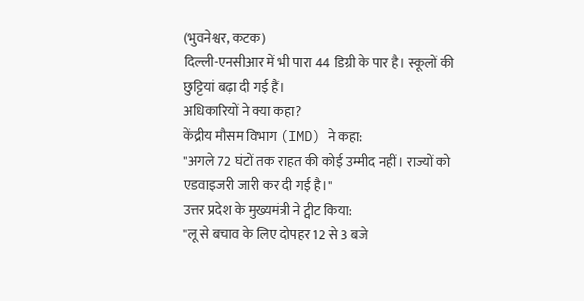(भुवनेश्वर, कटक)
दिल्ली-एनसीआर में भी पारा 44 डिग्री के पार है। स्कूलों की छुट्टियां बढ़ा दी गई हैं।
अधिकारियों ने क्या कहा?
केंद्रीय मौसम विभाग (IMD) ने कहा:
"अगले 72 घंटों तक राहत की कोई उम्मीद नहीं। राज्यों को एडवाइजरी जारी कर दी गई है।"
उत्तर प्रदेश के मुख्यमंत्री ने ट्वीट किया:
"लू से बचाव के लिए दोपहर 12 से 3 बजे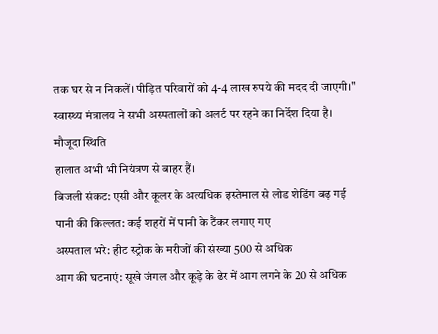तक घर से न निकलें। पीड़ित परिवारों को 4-4 लाख रुपये की मदद दी जाएगी।"
स्वास्थ्य मंत्रालय ने सभी अस्पतालों को अलर्ट पर रहने का निर्देश दिया है।
मौजूदा स्थिति
हालात अभी भी नियंत्रण से बाहर हैं।
बिजली संकट: एसी और कूलर के अत्यधिक इस्तेमाल से लोड शेडिंग बढ़ गई
पानी की किल्लत: कई शहरों में पानी के टैंकर लगाए गए
अस्पताल भरे: हीट स्ट्रोक के मरीजों की संख्या 500 से अधिक
आग की घटनाएं: सूखे जंगल और कूड़े के ढेर में आग लगने के 20 से अधिक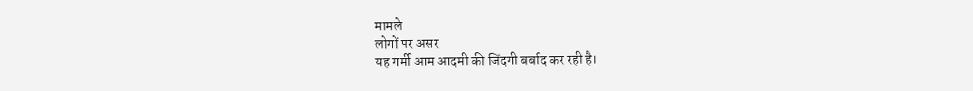मामले
लोगों पर असर
यह गर्मी आम आदमी की जिंदगी बर्बाद कर रही है।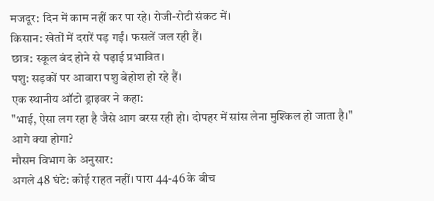मजदूर: दिन में काम नहीं कर पा रहे। रोजी-रोटी संकट में।
किसान: खेतों में दरारें पड़ गईं। फसलें जल रही हैं।
छात्र: स्कूल बंद होने से पढ़ाई प्रभावित।
पशु: सड़कों पर आवारा पशु बेहोश हो रहे हैं।
एक स्थानीय ऑटो ड्राइवर ने कहा:
"भाई, ऐसा लग रहा है जैसे आग बरस रही हो। दोपहर में सांस लेना मुश्किल हो जाता है।"
आगे क्या होगा?
मौसम विभाग के अनुसार:
अगले 48 घंटे: कोई राहत नहीं। पारा 44-46 के बीच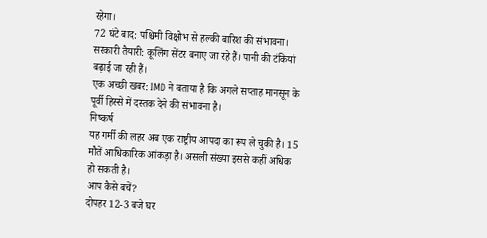रहेगा।
72 घंटे बाद: पश्चिमी विक्षोभ से हल्की बारिश की संभावना।
सरकारी तैयारी: कूलिंग सेंटर बनाए जा रहे हैं। पानी की टंकियां बढ़ाई जा रही हैं।
एक अच्छी खबर: IMD ने बताया है कि अगले सप्ताह मानसून के पूर्वी हिस्से में दस्तक देने की संभावना है।
निष्कर्ष
यह गर्मी की लहर अब एक राष्ट्रीय आपदा का रूप ले चुकी है। 15 मौतें आधिकारिक आंकड़ा है। असली संख्या इससे कहीं अधिक हो सकती है।
आप कैसे बचें?
दोपहर 12-3 बजे घर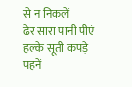से न निकलें
ढेर सारा पानी पीएं
हल्के सूती कपड़े पहनें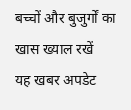बच्चों और बुजुर्गों का खास ख्याल रखें
यह खबर अपडेट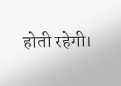होती रहेगी।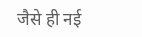जैसे ही नई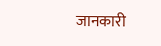जानकारी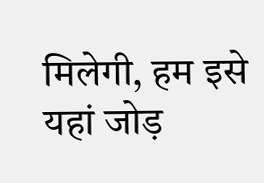मिलेगी, हम इसे यहां जोड़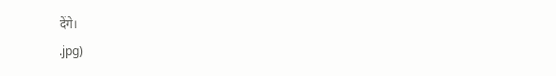देंगे।
.jpg)